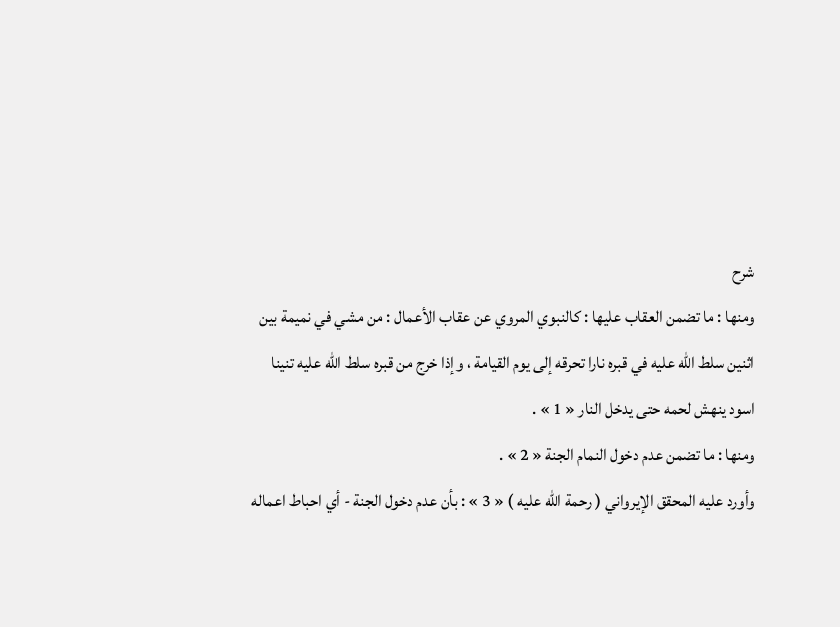شرح
ومنها : ما تضمن العقاب عليها : كالنبوي المروي عن عقاب الأعمال : من مشي في نميمة بين اثنين سلط الله عليه في قبره نارا تحرقه إلى يوم القيامة ، وإذا خرج من قبره سلط الله عليه تنينا اسود ينهش لحمه حتى يدخل النار « 1 » .
ومنها : ما تضمن عدم دخول النمام الجنة « 2 » .
وأورد عليه المحقق الإيرواني ( رحمة الله عليه ) « 3 » : بأن عدم دخول الجنة - أي احباط اعماله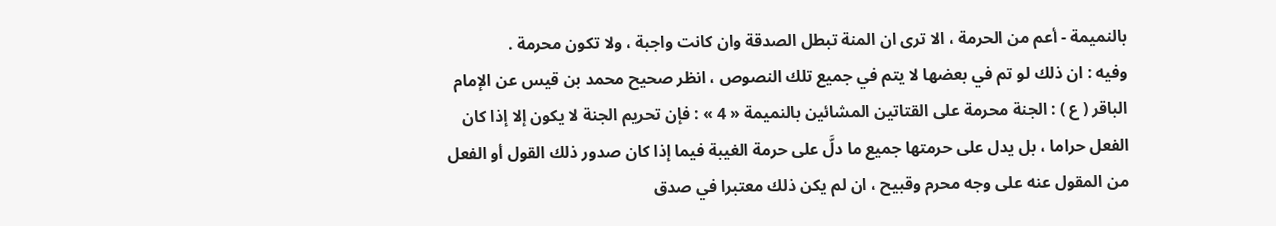بالنميمة - أعم من الحرمة ، الا ترى ان المنة تبطل الصدقة وان كانت واجبة ، ولا تكون محرمة .
وفيه : ان ذلك لو تم في بعضها لا يتم في جميع تلك النصوص ، انظر صحيح محمد بن قيس عن الإمام الباقر ( ع ) : الجنة محرمة على القتاتين المشائين بالنميمة « 4 » : فإن تحريم الجنة لا يكون إلا إذا كان الفعل حراما ، بل يدل على حرمتها جميع ما دلَّ على حرمة الغيبة فيما إذا كان صدور ذلك القول أو الفعل من المقول عنه على وجه محرم وقبيح ، ان لم يكن ذلك معتبرا في صدق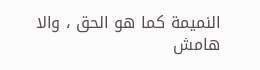النميمة كما هو الحق ، والا
هامش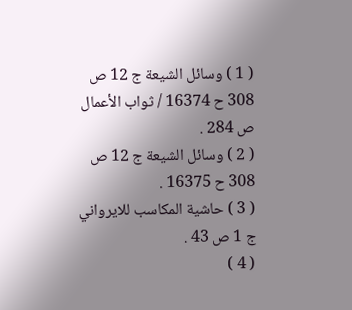( 1 ) وسائل الشيعة ج 12 ص 308 ح 16374 / ثواب الأعمال ص 284 .
( 2 ) وسائل الشيعة ج 12 ص 308 ح 16375 .
( 3 ) حاشية المكاسب للايرواني ج 1 ص 43 .
( 4 )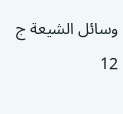وسائل الشيعة ج 12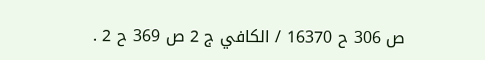ص 306 ح 16370 / الكافي ج 2 ص 369 ح 2 .